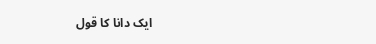ایک دانا کا قول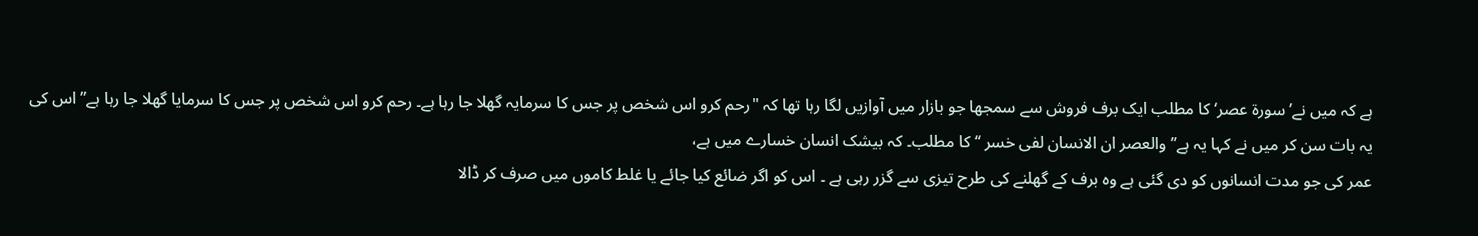ہے کہ میں نے’ سورة عصر‘ کا مطلب ایک برف فروش سے سمجھا جو بازار میں آوازیں لگا رہا تھا کہ "رحم کرو اس شخص پر جس کا سرمایہ گھلا جا رہا ہے۔ رحم کرو اس شخص پر جس کا سرمایا گھلا جا رہا ہے” اس کی یہ بات سن کر میں نے کہا یہ ہے’’ والعصر ان الانسان لفی خسر ‘‘ کا مطلب۔ کہ بیشک انسان خسارے میں ہے،
عمر کی جو مدت انسانوں کو دی گئی ہے وہ برف کے گھلنے کی طرح تیزی سے گزر رہی ہے ۔ اس کو اگر ضائع کیا جائے یا غلط کاموں میں صرف کر ڈالا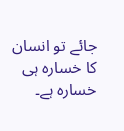جائے تو انسان کا خسارہ ہی خسارہ ہے۔